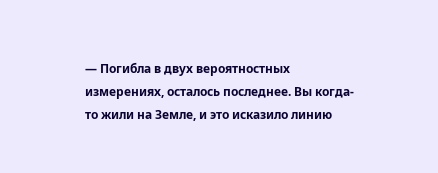— Погибла в двух вероятностных измерениях, осталось последнее. Вы когда-то жили на Земле, и это исказило линию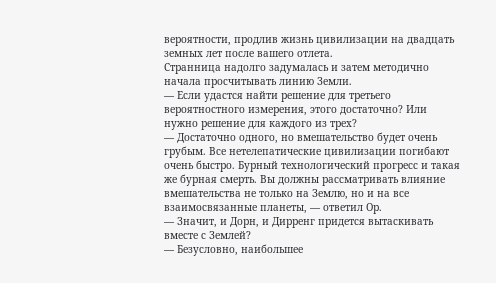вероятности, продлив жизнь цивилизации на двадцать земных лет после вашего отлета.
Странница надолго задумалась и затем методично начала просчитывать линию Земли.
— Если удастся найти решение для третьего вероятностного измерения, этого достаточно? Или нужно решение для каждого из трех?
— Достаточно одного, но вмешательство будет очень грубым. Все нетелепатические цивилизации погибают очень быстро. Бурный технологический прогресс и такая же бурная смерть. Вы должны рассматривать влияние вмешательства не только на Землю, но и на все взаимосвязанные планеты, — ответил Ор.
— Значит, и Дорн, и Дирренг придется вытаскивать вместе с Землей?
— Безусловно, наибольшее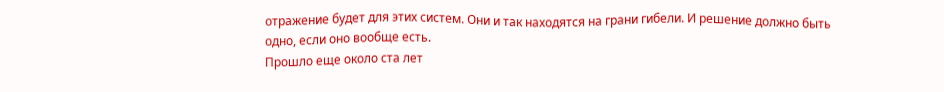отражение будет для этих систем. Они и так находятся на грани гибели. И решение должно быть одно, если оно вообще есть.
Прошло еще около ста лет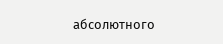абсолютного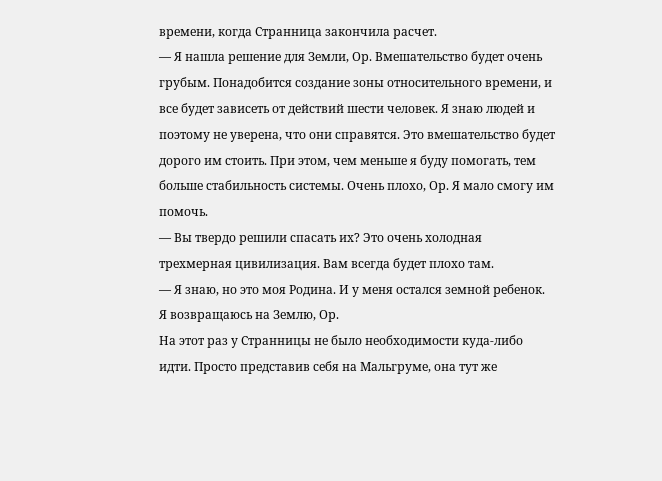времени, когда Странница закончила расчет.
— Я нашла решение для Земли, Ор. Вмешательство будет очень грубым. Понадобится создание зоны относительного времени, и все будет зависеть от действий шести человек. Я знаю людей и поэтому не уверена, что они справятся. Это вмешательство будет дорого им стоить. При этом, чем меньше я буду помогать, тем больше стабильность системы. Очень плохо, Ор. Я мало смогу им помочь.
— Вы твердо решили спасать их? Это очень холодная трехмерная цивилизация. Вам всегда будет плохо там.
— Я знаю, но это моя Родина. И у меня остался земной ребенок. Я возвращаюсь на Землю, Ор.
На этот раз у Странницы не было необходимости куда-либо идти. Просто представив себя на Мальгруме, она тут же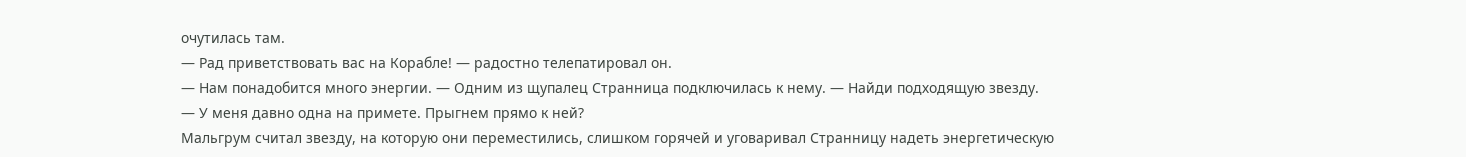очутилась там.
— Рад приветствовать вас на Корабле! — радостно телепатировал он.
— Нам понадобится много энергии. — Одним из щупалец Странница подключилась к нему. — Найди подходящую звезду.
— У меня давно одна на примете. Прыгнем прямо к ней?
Мальгрум считал звезду, на которую они переместились, слишком горячей и уговаривал Странницу надеть энергетическую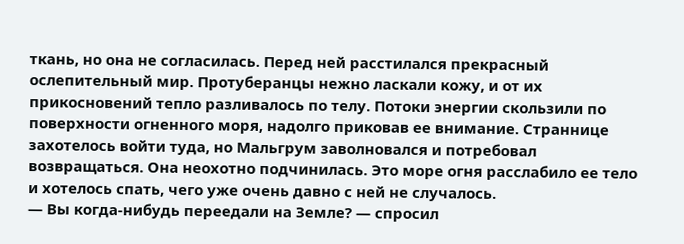ткань, но она не согласилась. Перед ней расстилался прекрасный ослепительный мир. Протуберанцы нежно ласкали кожу, и от их прикосновений тепло разливалось по телу. Потоки энергии скользили по поверхности огненного моря, надолго приковав ее внимание. Страннице захотелось войти туда, но Мальгрум заволновался и потребовал возвращаться. Она неохотно подчинилась. Это море огня расслабило ее тело и хотелось спать, чего уже очень давно с ней не случалось.
— Вы когда-нибудь переедали на Земле? — спросил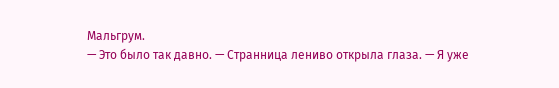Мальгрум.
— Это было так давно. — Странница лениво открыла глаза. — Я уже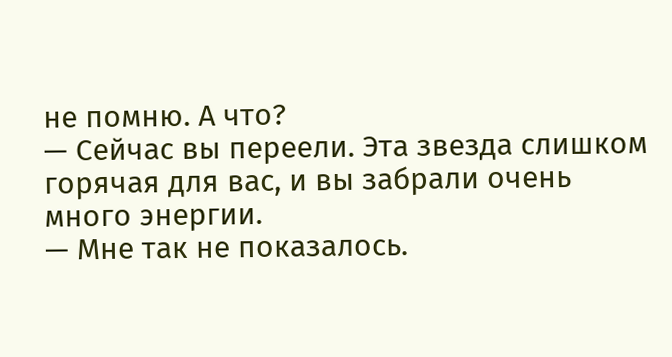не помню. А что?
— Сейчас вы переели. Эта звезда слишком горячая для вас, и вы забрали очень много энергии.
— Мне так не показалось.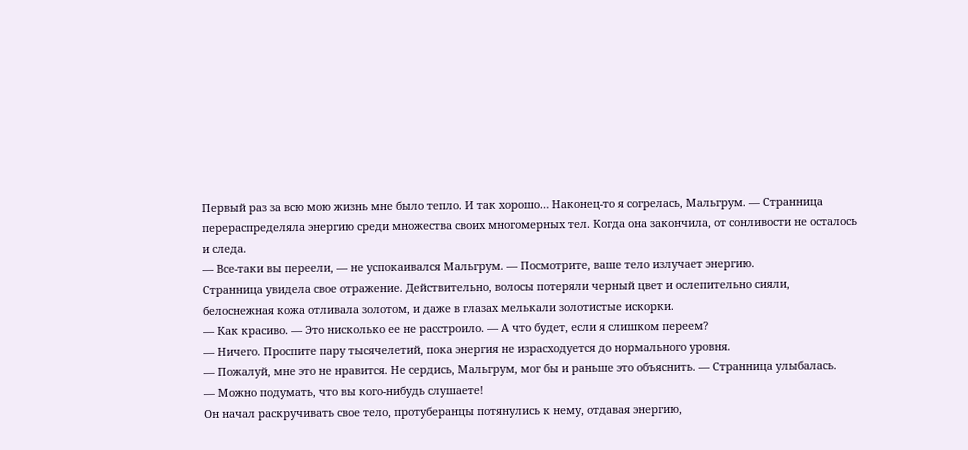Первый раз за всю мою жизнь мне было тепло. И так хорошо… Наконец-то я согрелась, Мальгрум. — Странница перераспределяла энергию среди множества своих многомерных тел. Когда она закончила, от сонливости не осталось и следа.
— Все-таки вы переели, — не успокаивался Мальгрум. — Посмотрите, ваше тело излучает энергию.
Странница увидела свое отражение. Действительно, волосы потеряли черный цвет и ослепительно сияли, белоснежная кожа отливала золотом, и даже в глазах мелькали золотистые искорки.
— Как красиво. — Это нисколько ее не расстроило. — А что будет, если я слишком переем?
— Ничего. Проспите пару тысячелетий, пока энергия не израсходуется до нормального уровня.
— Пожалуй, мне это не нравится. Не сердись, Мальгрум, мог бы и раньше это объяснить. — Странница улыбалась.
— Можно подумать, что вы кого-нибудь слушаете!
Он начал раскручивать свое тело, протуберанцы потянулись к нему, отдавая энергию,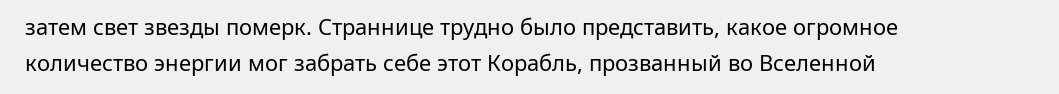затем свет звезды померк. Страннице трудно было представить, какое огромное количество энергии мог забрать себе этот Корабль, прозванный во Вселенной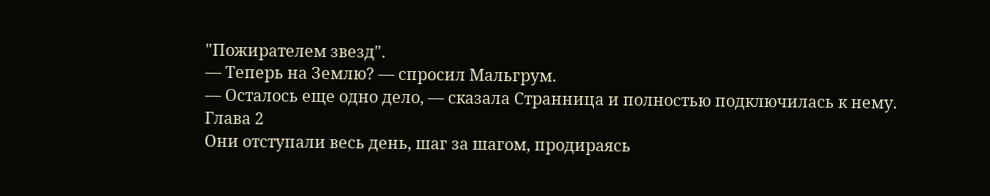"Пожирателем звезд".
— Теперь на Землю? — спросил Мальгрум.
— Осталось еще одно дело, — сказала Странница и полностью подключилась к нему.
Глава 2
Они отступали весь день, шаг за шагом, продираясь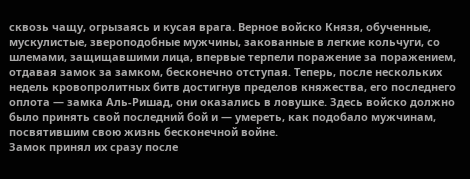сквозь чащу, огрызаясь и кусая врага. Верное войско Князя, обученные, мускулистые, звероподобные мужчины, закованные в легкие кольчуги, со шлемами, защищавшими лица, впервые терпели поражение за поражением, отдавая замок за замком, бесконечно отступая. Теперь, после нескольких недель кровопролитных битв достигнув пределов княжества, его последнего оплота — замка Аль-Ришад, они оказались в ловушке. Здесь войско должно было принять свой последний бой и — умереть, как подобало мужчинам, посвятившим свою жизнь бесконечной войне.
Замок принял их сразу после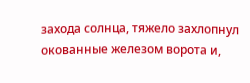захода солнца, тяжело захлопнул окованные железом ворота и,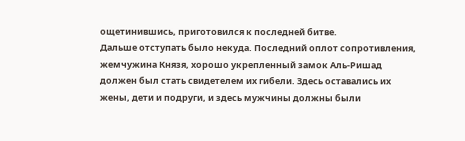ощетинившись, приготовился к последней битве.
Дальше отступать было некуда. Последний оплот сопротивления, жемчужина Князя, хорошо укрепленный замок Аль-Ришад должен был стать свидетелем их гибели. Здесь оставались их жены, дети и подруги, и здесь мужчины должны были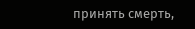принять смерть,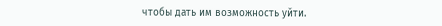чтобы дать им возможность уйти.